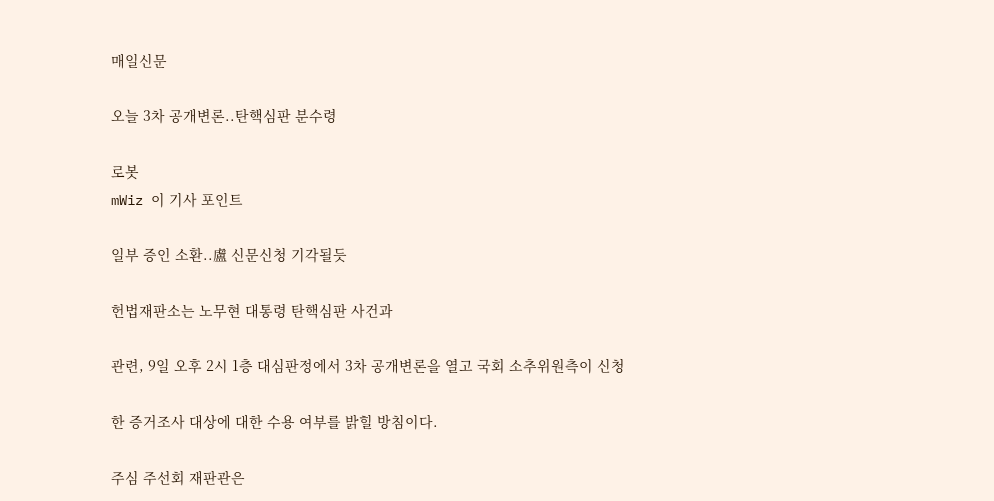매일신문

오늘 3차 공개변론..탄핵심판 분수령

로봇
mWiz 이 기사 포인트

일부 증인 소환..盧 신문신청 기각될듯

헌법재판소는 노무현 대통령 탄핵심판 사건과

관련, 9일 오후 2시 1층 대심판정에서 3차 공개변론을 열고 국회 소추위원측이 신청

한 증거조사 대상에 대한 수용 여부를 밝힐 방침이다.

주심 주선회 재판관은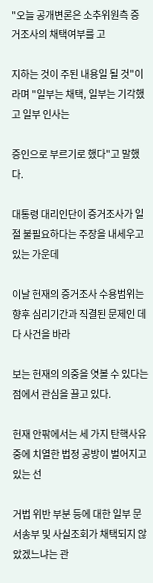"오늘 공개변론은 소추위원측 증거조사의 채택여부를 고

지하는 것이 주된 내용일 될 것"이라며 "일부는 채택, 일부는 기각했고 일부 인사는

증인으로 부르기로 했다"고 말했다.

대통령 대리인단이 증거조사가 일절 불필요하다는 주장을 내세우고 있는 가운데

이날 헌재의 증거조사 수용범위는 향후 심리기간과 직결된 문제인 데다 사건을 바라

보는 헌재의 의중을 엿볼 수 있다는 점에서 관심을 끌고 있다.

헌재 안팎에서는 세 가지 탄핵사유 중에 치열한 법정 공방이 벌어지고 있는 선

거법 위반 부분 등에 대한 일부 문서송부 및 사실조회가 채택되지 않았겠느냐는 관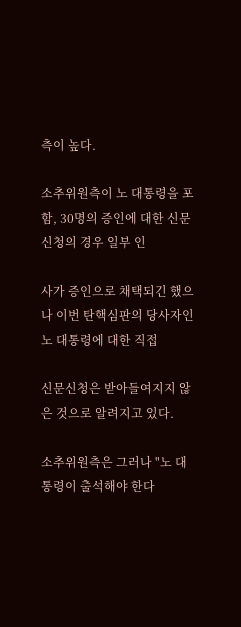측이 높다.

소추위원측이 노 대통령을 포함, 30명의 증인에 대한 신문신청의 경우 일부 인

사가 증인으로 채택되긴 했으나 이번 탄핵심판의 당사자인 노 대통령에 대한 직접

신문신청은 받아들여지지 않은 것으로 알려지고 있다.

소추위원측은 그러나 "노 대통령이 출석해야 한다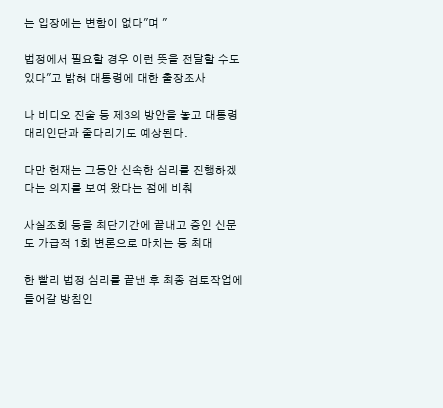는 입장에는 변함이 없다"며 "

법정에서 필요할 경우 이런 뜻을 전달할 수도 있다"고 밝혀 대통령에 대한 출장조사

나 비디오 진술 등 제3의 방안을 놓고 대통령 대리인단과 줄다리기도 예상된다.

다만 헌재는 그동안 신속한 심리를 진행하겠다는 의지를 보여 왔다는 점에 비춰

사실조회 등을 최단기간에 끝내고 증인 신문도 가급적 1회 변론으로 마치는 등 최대

한 빨리 법정 심리를 끝낸 후 최종 검토작업에 들어갈 방침인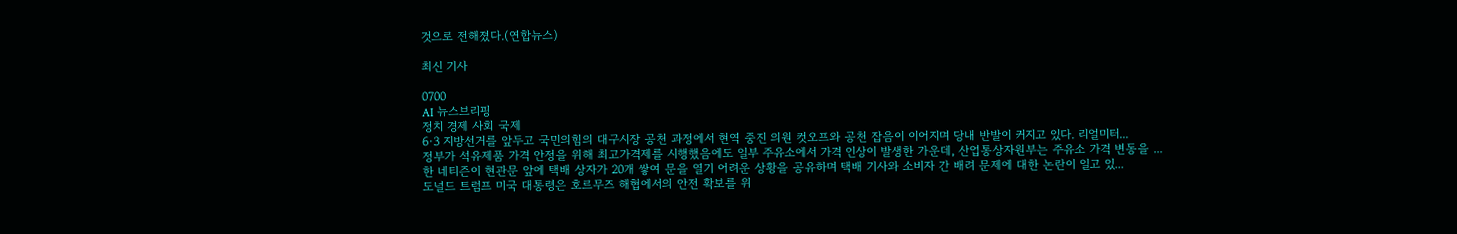것으로 전해졌다.(연합뉴스)

최신 기사

0700
AI 뉴스브리핑
정치 경제 사회 국제
6·3 지방선거를 앞두고 국민의힘의 대구시장 공천 과정에서 현역 중진 의원 컷오프와 공천 잡음이 이어지며 당내 반발이 커지고 있다. 리얼미터...
정부가 석유제품 가격 안정을 위해 최고가격제를 시행했음에도 일부 주유소에서 가격 인상이 발생한 가운데, 산업통상자원부는 주유소 가격 변동을 ...
한 네티즌이 현관문 앞에 택배 상자가 20개 쌓여 문을 열기 어려운 상황을 공유하며 택배 기사와 소비자 간 배려 문제에 대한 논란이 일고 있...
도널드 트럼프 미국 대통령은 호르무즈 해협에서의 안전 확보를 위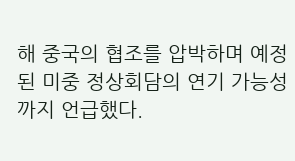해 중국의 협조를 압박하며 예정된 미중 정상회담의 연기 가능성까지 언급했다.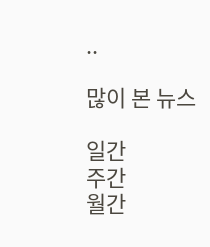..

많이 본 뉴스

일간
주간
월간